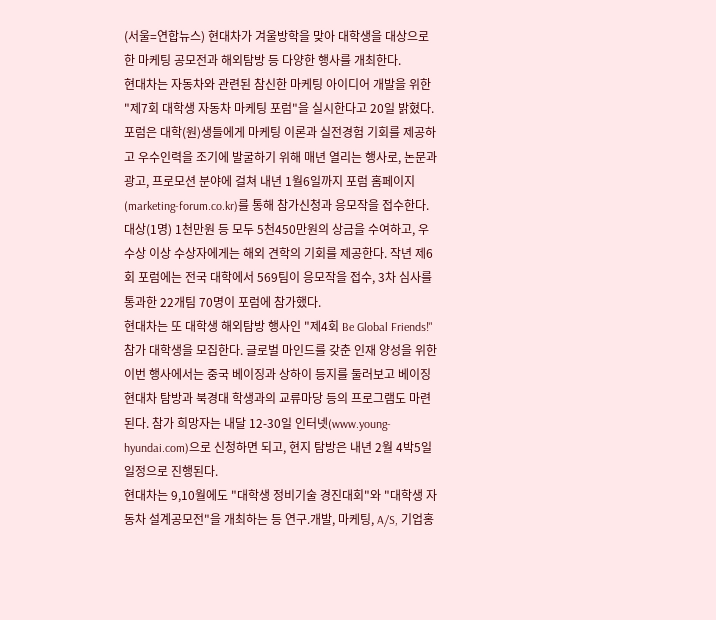(서울=연합뉴스) 현대차가 겨울방학을 맞아 대학생을 대상으로 한 마케팅 공모전과 해외탐방 등 다양한 행사를 개최한다.
현대차는 자동차와 관련된 참신한 마케팅 아이디어 개발을 위한 "제7회 대학생 자동차 마케팅 포럼"을 실시한다고 20일 밝혔다. 포럼은 대학(원)생들에게 마케팅 이론과 실전경험 기회를 제공하고 우수인력을 조기에 발굴하기 위해 매년 열리는 행사로, 논문과 광고, 프로모션 분야에 걸쳐 내년 1월6일까지 포럼 홈페이지(marketing-forum.co.kr)를 통해 참가신청과 응모작을 접수한다. 대상(1명) 1천만원 등 모두 5천450만원의 상금을 수여하고, 우수상 이상 수상자에게는 해외 견학의 기회를 제공한다. 작년 제6회 포럼에는 전국 대학에서 569팀이 응모작을 접수, 3차 심사를 통과한 22개팀 70명이 포럼에 참가했다.
현대차는 또 대학생 해외탐방 행사인 "제4회 Be Global Friends!" 참가 대학생을 모집한다. 글로벌 마인드를 갖춘 인재 양성을 위한 이번 행사에서는 중국 베이징과 상하이 등지를 둘러보고 베이징현대차 탐방과 북경대 학생과의 교류마당 등의 프로그램도 마련된다. 참가 희망자는 내달 12-30일 인터넷(www.young-hyundai.com)으로 신청하면 되고, 현지 탐방은 내년 2월 4박5일 일정으로 진행된다.
현대차는 9,10월에도 "대학생 정비기술 경진대회"와 "대학생 자동차 설계공모전"을 개최하는 등 연구.개발, 마케팅, A/S, 기업홍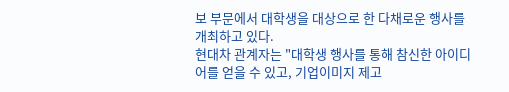보 부문에서 대학생을 대상으로 한 다채로운 행사를 개최하고 있다.
현대차 관계자는 "대학생 행사를 통해 참신한 아이디어를 얻을 수 있고, 기업이미지 제고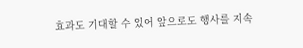효과도 기대할 수 있어 앞으로도 행사를 지속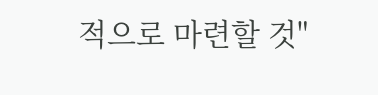적으로 마련할 것"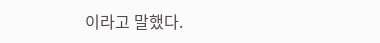이라고 말했다.